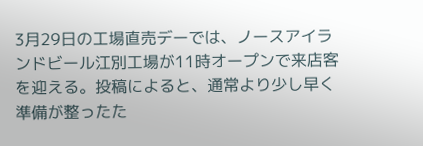3月29日の工場直売デーでは、ノースアイランドビール江別工場が11時オープンで来店客を迎える。投稿によると、通常より少し早く準備が整ったた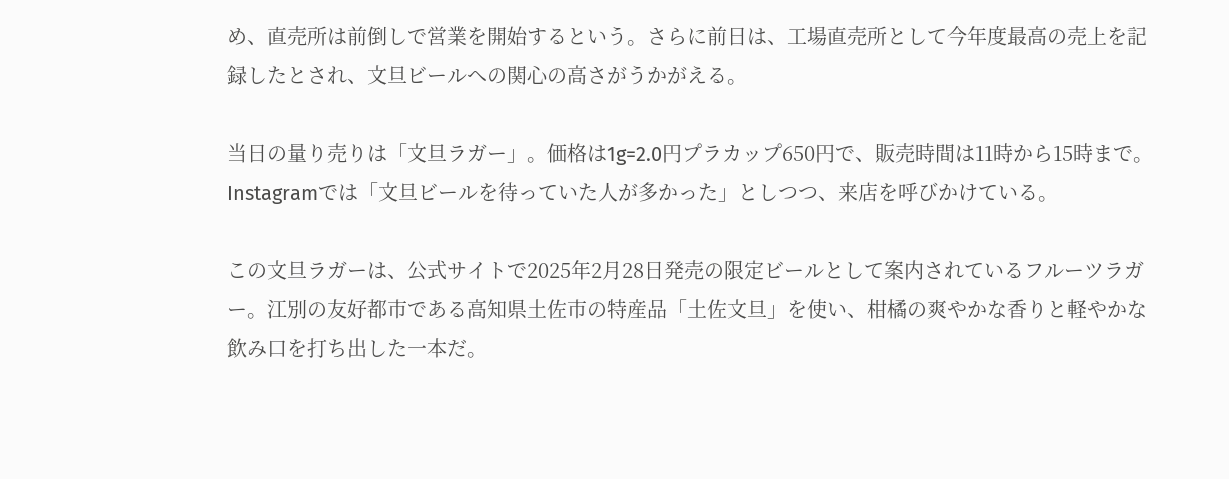め、直売所は前倒しで営業を開始するという。さらに前日は、工場直売所として今年度最高の売上を記録したとされ、文旦ビールへの関心の高さがうかがえる。

当日の量り売りは「文旦ラガー」。価格は1g=2.0円プラカップ650円で、販売時間は11時から15時まで。Instagramでは「文旦ビールを待っていた人が多かった」としつつ、来店を呼びかけている。

この文旦ラガーは、公式サイトで2025年2月28日発売の限定ビールとして案内されているフルーツラガー。江別の友好都市である高知県土佐市の特産品「土佐文旦」を使い、柑橘の爽やかな香りと軽やかな飲み口を打ち出した一本だ。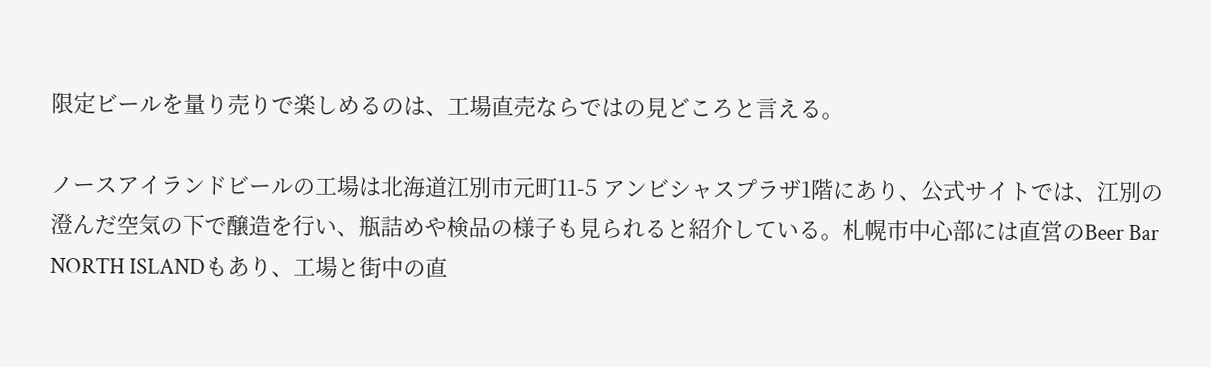限定ビールを量り売りで楽しめるのは、工場直売ならではの見どころと言える。

ノースアイランドビールの工場は北海道江別市元町11-5 アンビシャスプラザ1階にあり、公式サイトでは、江別の澄んだ空気の下で醸造を行い、瓶詰めや検品の様子も見られると紹介している。札幌市中心部には直営のBeer Bar NORTH ISLANDもあり、工場と街中の直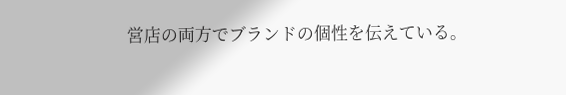営店の両方でブランドの個性を伝えている。